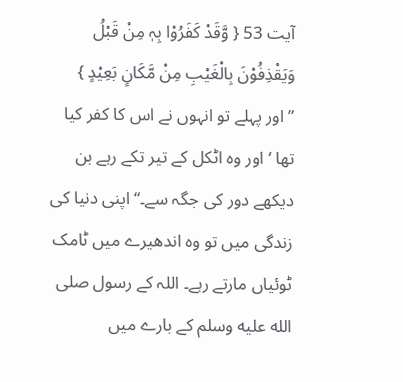آیت 53 { وَّقَدْ کَفَرُوْا بِہٖ مِنْ قَبْلُ وَیَقْذِفُوْنَ بِالْغَیْبِ مِنْ مَّکَانٍ بَعِیْدٍ } ”اور پہلے تو انہوں نے اس کا کفر کیا تھا ‘ اور وہ اٹکل کے تیر تکے رہے بن دیکھے دور کی جگہ سے۔“ اپنی دنیا کی زندگی میں تو وہ اندھیرے میں ٹامک ٹوئیاں مارتے رہے۔ اللہ کے رسول صلى الله عليه وسلم کے بارے میں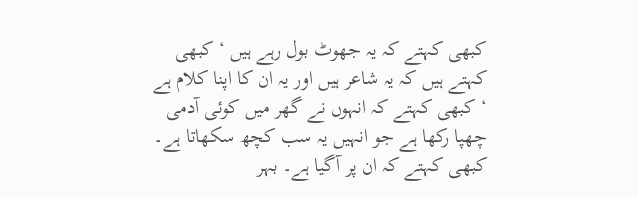کبھی کہتے کہ یہ جھوٹ بول رہے ہیں ‘ کبھی کہتے ہیں کہ یہ شاعر ہیں اور یہ ان کا اپنا کلام ہے ‘ کبھی کہتے کہ انہوں نے گھر میں کوئی آدمی چھپا رکھا ہے جو انہیں یہ سب کچھ سکھاتا ہے۔ کبھی کہتے کہ ان پر آگیا ہے۔ بہر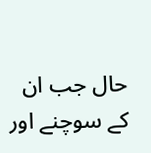حال جب ان کے سوچنے اور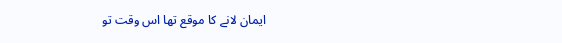ایمان لانے کا موقع تھا اس وقت تو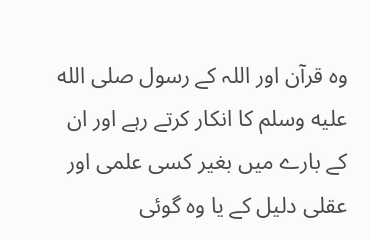وہ قرآن اور اللہ کے رسول صلى الله عليه وسلم کا انکار کرتے رہے اور ان کے بارے میں بغیر کسی علمی اور عقلی دلیل کے یا وہ گوئی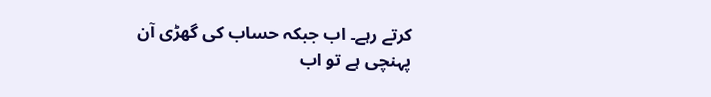کرتے رہے۔ اب جبکہ حساب کی گھڑی آن پہنچی ہے تو اب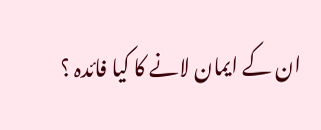ان کے ایمان لانے کا کیا فائدہ ؟